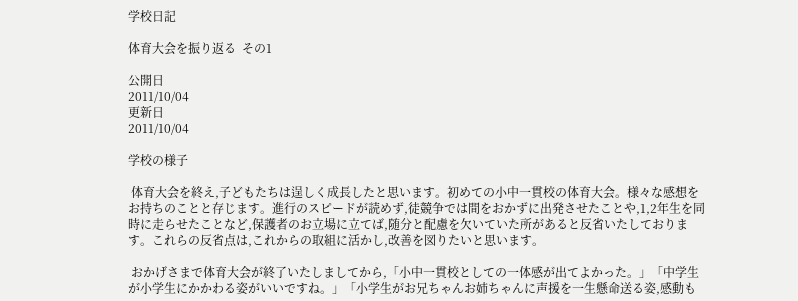学校日記

体育大会を振り返る  その1

公開日
2011/10/04
更新日
2011/10/04

学校の様子

 体育大会を終え,子どもたちは逞しく成長したと思います。初めての小中一貫校の体育大会。様々な感想をお持ちのことと存じます。進行のスピードが読めず,徒競争では間をおかずに出発させたことや,1,2年生を同時に走らせたことなど,保護者のお立場に立てば,随分と配慮を欠いていた所があると反省いたしております。これらの反省点は,これからの取組に活かし,改善を図りたいと思います。

 おかげさまで体育大会が終了いたしましてから,「小中一貫校としての一体感が出てよかった。」「中学生が小学生にかかわる姿がいいですね。」「小学生がお兄ちゃんお姉ちゃんに声援を一生懸命送る姿,感動も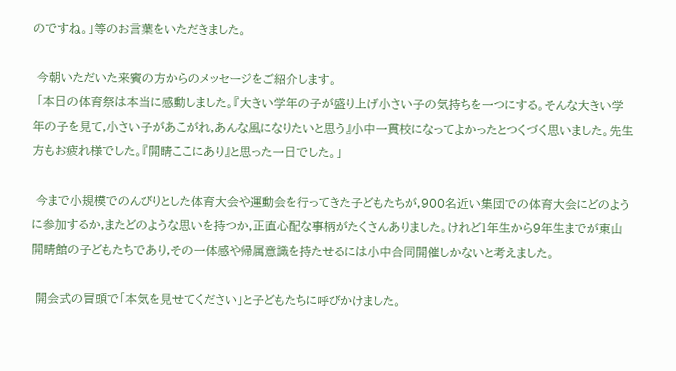のですね。」等のお言葉をいただきました。

 今朝いただいた来賓の方からのメッセージをご紹介します。
 「本日の体育祭は本当に感動しました。『大きい学年の子が盛り上げ小さい子の気持ちを一つにする。そんな大きい学年の子を見て,小さい子があこがれ,あんな風になりたいと思う』小中一貫校になってよかったとつくづく思いました。先生方もお疲れ様でした。『開睛ここにあり』と思った一日でした。」

 今まで小規模でのんびりとした体育大会や運動会を行ってきた子どもたちが,900名近い集団での体育大会にどのように参加するか,またどのような思いを持つか,正直心配な事柄がたくさんありました。けれど1年生から9年生までが東山開睛館の子どもたちであり,その一体感や帰属意識を持たせるには小中合同開催しかないと考えました。

 開会式の冒頭で「本気を見せてください」と子どもたちに呼びかけました。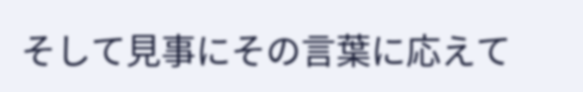そして見事にその言葉に応えて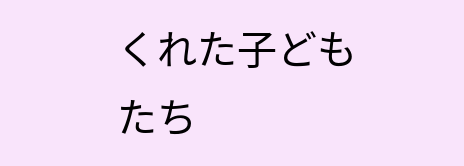くれた子どもたち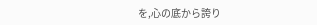を,心の底から誇り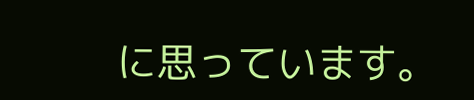に思っています。